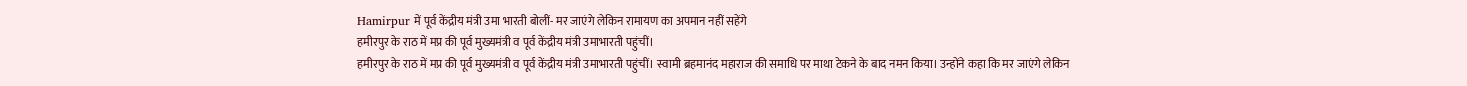Hamirpur में पूर्व केंद्रीय मंत्री उमा भारती बोलीं- मर जाएंगे लेकिन रामायण का अपमान नहीं सहेंगे
हमीरपुर के राठ में मप्र की पूर्व मुख्यमंत्री व पूर्व केंद्रीय मंत्री उमाभारती पहुंचीं।
हमीरपुर के राठ में मप्र की पूर्व मुख्यमंत्री व पूर्व केंद्रीय मंत्री उमाभारती पहुंचीं। स्वामी ब्रहमानंद महाराज की समाधि पर माथा टेकने के बाद नमन किया। उन्होंने कहा कि मर जाएंगे लेकिन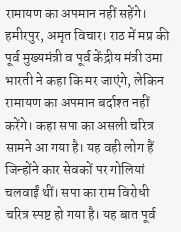रामायण का अपमान नहीं सहेंगे।
हमीरपुर, अमृत विचार। राठ में मप्र की पूर्व मुख्यमंत्री व पूर्व केंद्रीय मंत्री उमा भारती ने कहा कि मर जाएंगे, लेकिन रामायण का अपमान बर्दाश्त नहीं करेंगे। कहा सपा का असली चरित्र सामने आ गया है। यह वही लोग हैं जिन्होंने कार सेवकों पर गोलियां चलवाईं थीं। सपा का राम विरोधी चरित्र स्पष्ट हो गया है। यह बात पूर्व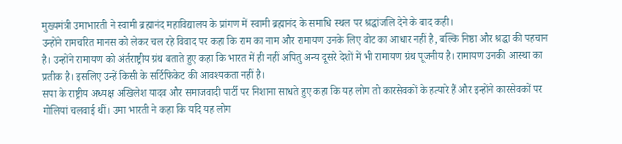मुख्यमंत्री उमाभारती ने स्वामी ब्रह्मानंद महाविद्यालय के प्रांगण में स्वामी ब्रह्मानंद के समाधि स्थल पर श्रद्धांजलि देने के बाद कही।
उन्होंने रामचरित मानस को लेकर चल रहे विवाद पर कहा कि राम का नाम और रामायण उनके लिए वोट का आधार नहीं है, बल्कि निष्ठा और श्रद्धा की पहचान है। उन्होंने रामायण को अंर्तराष्ट्रीय ग्रंथ बताते हुए कहा कि भारत में ही नहीं अपितु अन्य दूसरे देशों में भी रामायण ग्रंथ पूजनीय है। रामायण उनकी आस्था का प्रतीक है। इसलिए उन्हें किसी के सर्टिफिकेट की आवश्यकता नहीं है।
सपा के राष्ट्रीय अध्यक्ष अखिलेश यादव और समाजवादी पार्टी पर निशाना साधते हुए कहा कि यह लोग तो कारसेवकों के हत्यारे हैं और इन्होंने कारसेवकों पर गोलियां चलवाई थीं। उमा भारती ने कहा कि यदि यह लोग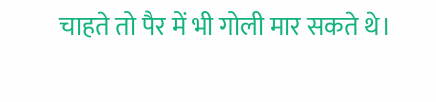चाहते तो पैर में भी गोली मार सकते थे।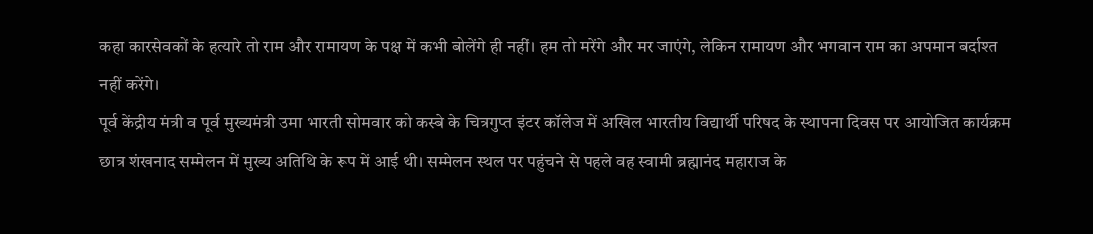कहा कारसेवकों के हत्यारे तो राम और रामायण के पक्ष में कभी बोलेंगे ही नहीं। हम तो मरेंगे और मर जाएंगे, लेकिन रामायण और भगवान राम का अपमान बर्दाश्त नहीं करेंगे।
पूर्व केंद्रीय मंत्री व पूर्व मुख्यमंत्री उमा भारती सोमवार को कस्बे के चित्रगुप्त इंटर कॉलेज में अखिल भारतीय विद्यार्थी परिषद के स्थापना दिवस पर आयोजित कार्यक्रम छात्र शंखनाद सम्मेलन में मुख्य अतिथि के रूप में आई थी। सम्मेलन स्थल पर पहुंचने से पहले वह स्वामी ब्रह्मानंद महाराज के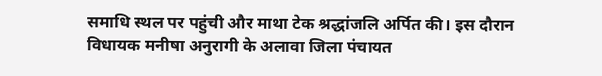समाधि स्थल पर पहुंची और माथा टेक श्रद्धांजलि अर्पित की। इस दौरान विधायक मनीषा अनुरागी के अलावा जिला पंचायत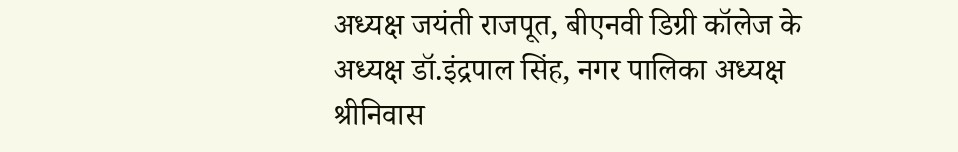अध्यक्ष जयंती राजपूत, बीएनवी डिग्री कॉलेज के अध्यक्ष डॉ.इंद्रपाल सिंह, नगर पालिका अध्यक्ष श्रीनिवास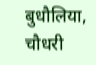बुधौलिया, चौधरी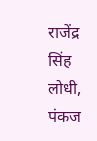राजेंद्र सिंह लोधी, पंकज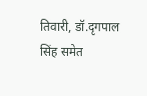तिवारी, डॉ.दृगपाल सिंह समेत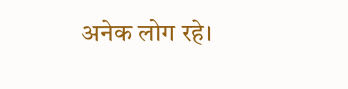अनेक लोग रहे।